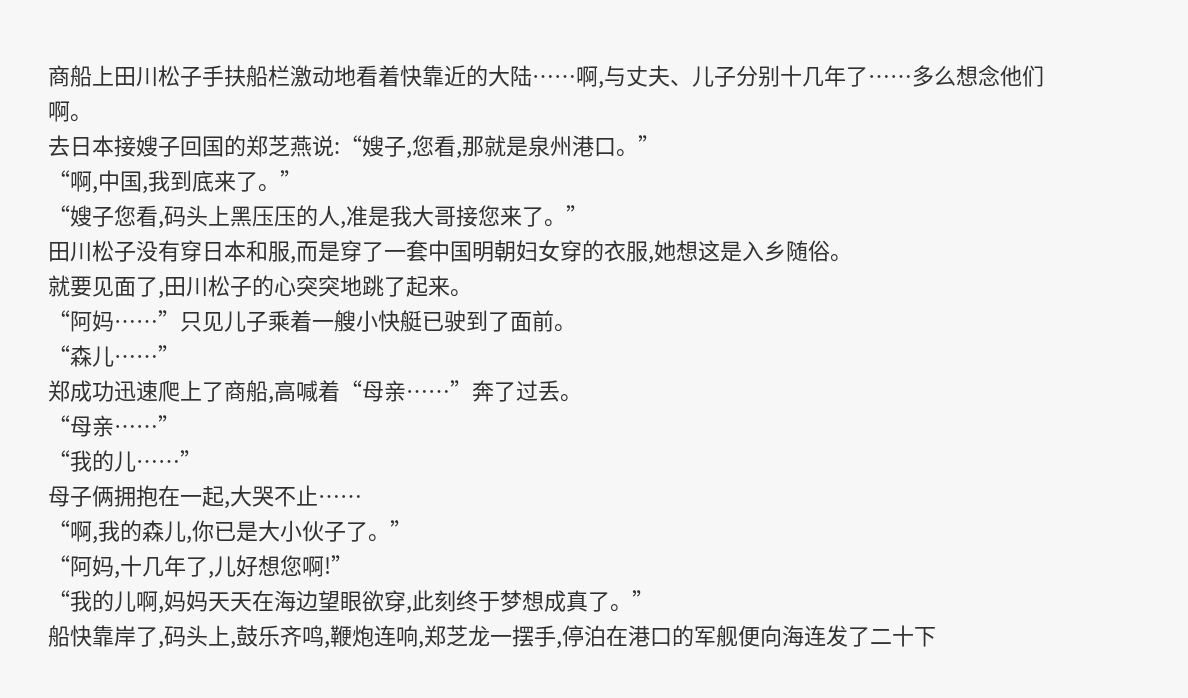商船上田川松子手扶船栏激动地看着快靠近的大陆……啊,与丈夫、儿子分别十几年了……多么想念他们啊。
去日本接嫂子回国的郑芝燕说:“嫂子,您看,那就是泉州港口。”
“啊,中国,我到底来了。”
“嫂子您看,码头上黑压压的人,准是我大哥接您来了。”
田川松子没有穿日本和服,而是穿了一套中国明朝妇女穿的衣服,她想这是入乡随俗。
就要见面了,田川松子的心突突地跳了起来。
“阿妈……”只见儿子乘着一艘小快艇已驶到了面前。
“森儿……”
郑成功迅速爬上了商船,高喊着“母亲……”奔了过丢。
“母亲……”
“我的儿……”
母子俩拥抱在一起,大哭不止……
“啊,我的森儿,你已是大小伙子了。”
“阿妈,十几年了,儿好想您啊!”
“我的儿啊,妈妈天天在海边望眼欲穿,此刻终于梦想成真了。”
船快靠岸了,码头上,鼓乐齐鸣,鞭炮连响,郑芝龙一摆手,停泊在港口的军舰便向海连发了二十下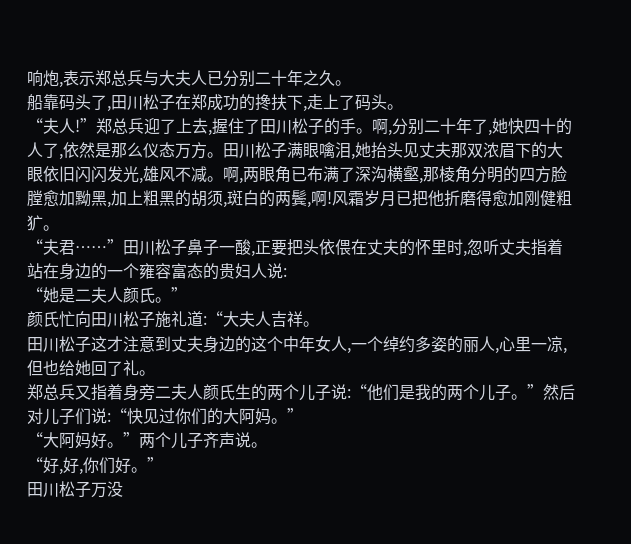响炮,表示郑总兵与大夫人已分别二十年之久。
船靠码头了,田川松子在郑成功的搀扶下,走上了码头。
“夫人!”郑总兵迎了上去,握住了田川松子的手。啊,分别二十年了,她快四十的人了,依然是那么仪态万方。田川松子满眼噙泪,她抬头见丈夫那双浓眉下的大眼依旧闪闪发光,雄风不减。啊,两眼角已布满了深沟横壑,那棱角分明的四方脸膛愈加黝黑,加上粗黑的胡须,斑白的两鬓,啊!风霜岁月已把他折磨得愈加刚健粗犷。
“夫君……”田川松子鼻子一酸,正要把头依偎在丈夫的怀里时,忽听丈夫指着站在身边的一个雍容富态的贵妇人说:
“她是二夫人颜氏。”
颜氏忙向田川松子施礼道:“大夫人吉祥。
田川松子这才注意到丈夫身边的这个中年女人,一个绰约多姿的丽人,心里一凉,但也给她回了礼。
郑总兵又指着身旁二夫人颜氏生的两个儿子说:“他们是我的两个儿子。”然后对儿子们说:“快见过你们的大阿妈。”
“大阿妈好。”两个儿子齐声说。
“好,好,你们好。”
田川松子万没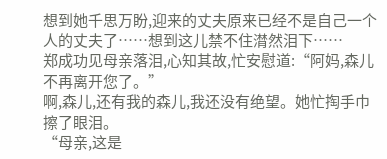想到她千思万盼,迎来的丈夫原来已经不是自己一个人的丈夫了……想到这儿禁不住潸然泪下……
郑成功见母亲落泪,心知其故,忙安慰道:“阿妈,森儿不再离开您了。”
啊,森儿,还有我的森儿,我还没有绝望。她忙掏手巾擦了眼泪。
“母亲,这是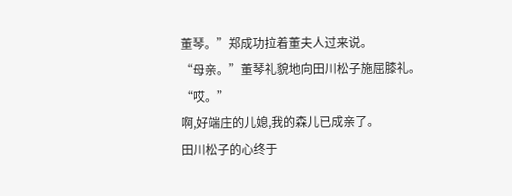董琴。”郑成功拉着董夫人过来说。
“母亲。”董琴礼貌地向田川松子施屈膝礼。
“哎。”
啊,好端庄的儿媳,我的森儿已成亲了。
田川松子的心终于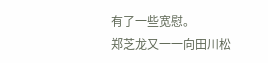有了一些宽慰。
郑芝龙又一一向田川松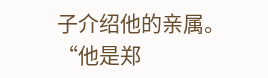子介绍他的亲属。
“他是郑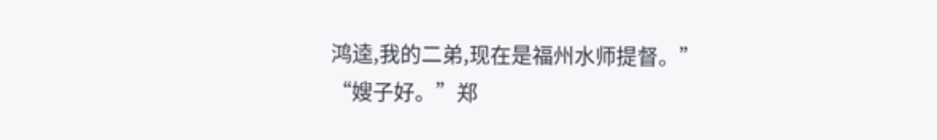鸿逵,我的二弟,现在是福州水师提督。”
“嫂子好。”郑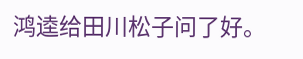鸿逵给田川松子问了好。